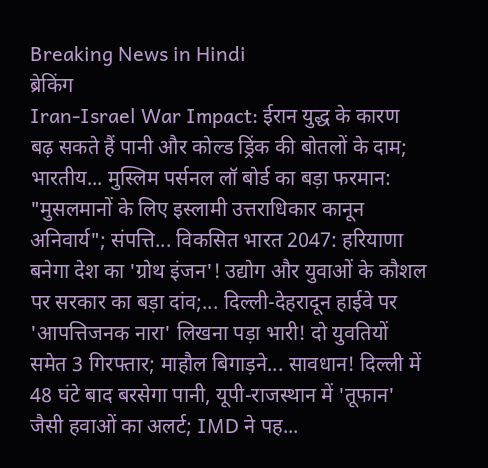Breaking News in Hindi
ब्रेकिंग
Iran-Israel War Impact: ईरान युद्ध के कारण बढ़ सकते हैं पानी और कोल्ड ड्रिंक की बोतलों के दाम; भारतीय... मुस्लिम पर्सनल लॉ बोर्ड का बड़ा फरमान: "मुसलमानों के लिए इस्लामी उत्तराधिकार कानून अनिवार्य"; संपत्ति... विकसित भारत 2047: हरियाणा बनेगा देश का 'ग्रोथ इंजन'! उद्योग और युवाओं के कौशल पर सरकार का बड़ा दांव;... दिल्ली-देहरादून हाईवे पर 'आपत्तिजनक नारा' लिखना पड़ा भारी! दो युवतियों समेत 3 गिरफ्तार; माहौल बिगाड़ने... सावधान! दिल्ली में 48 घंटे बाद बरसेगा पानी, यूपी-राजस्थान में 'तूफान' जैसी हवाओं का अलर्ट; IMD ने पह...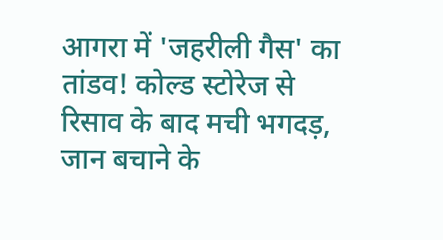आगरा में 'जहरीली गैस' का तांडव! कोल्ड स्टोरेज से रिसाव के बाद मची भगदड़, जान बचाने के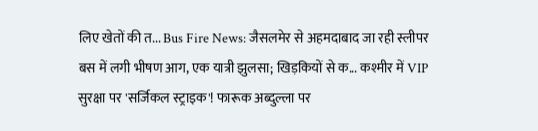लिए खेतों की त... Bus Fire News: जैसलमेर से अहमदाबाद जा रही स्लीपर बस में लगी भीषण आग, एक यात्री झुलसा; खिड़कियों से क... कश्मीर में VIP सुरक्षा पर 'सर्जिकल स्ट्राइक'! फारूक अब्दुल्ला पर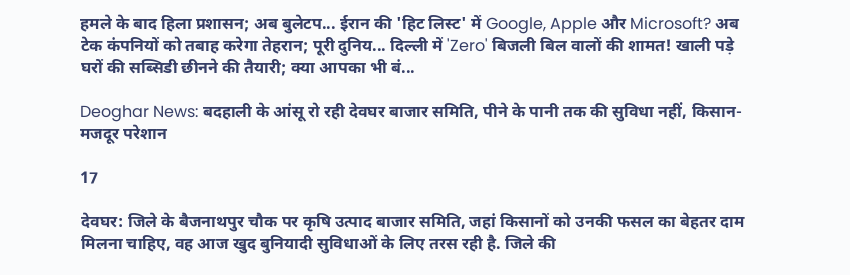हमले के बाद हिला प्रशासन; अब बुलेटप... ईरान की 'हिट लिस्ट' में Google, Apple और Microsoft? अब टेक कंपनियों को तबाह करेगा तेहरान; पूरी दुनिय... दिल्ली में 'Zero' बिजली बिल वालों की शामत! खाली पड़े घरों की सब्सिडी छीनने की तैयारी; क्या आपका भी बं...

Deoghar News: बदहाली के आंसू रो रही देवघर बाजार समिति, पीने के पानी तक की सुविधा नहीं, किसान-मजदूर परेशान

17

देवघर: जिले के बैजनाथपुर चौक पर कृषि उत्पाद बाजार समिति, जहां किसानों को उनकी फसल का बेहतर दाम मिलना चाहिए, वह आज खुद बुनियादी सुविधाओं के लिए तरस रही है. जिले की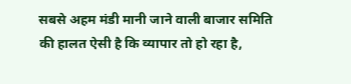सबसे अहम मंडी मानी जाने वाली बाजार समिति की हालत ऐसी है कि व्यापार तो हो रहा है,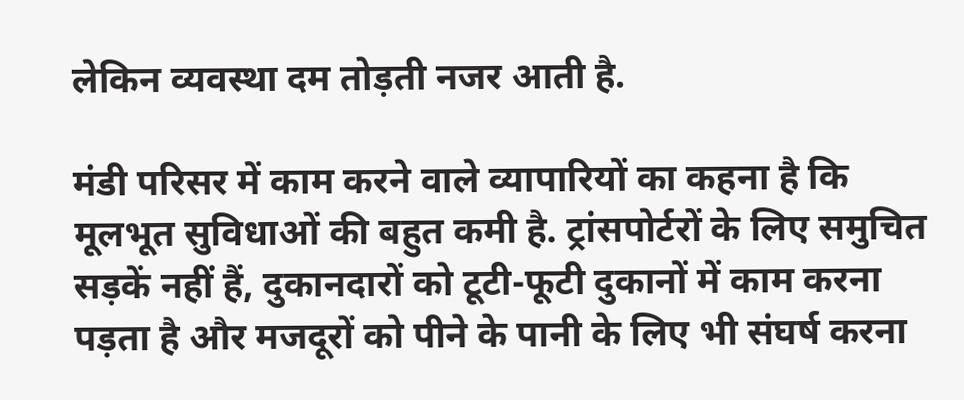लेकिन व्यवस्था दम तोड़ती नजर आती है.

मंडी परिसर में काम करने वाले व्यापारियों का कहना है कि मूलभूत सुविधाओं की बहुत कमी है. ट्रांसपोर्टरों के लिए समुचित सड़कें नहीं हैं, दुकानदारों को टूटी-फूटी दुकानों में काम करना पड़ता है और मजदूरों को पीने के पानी के लिए भी संघर्ष करना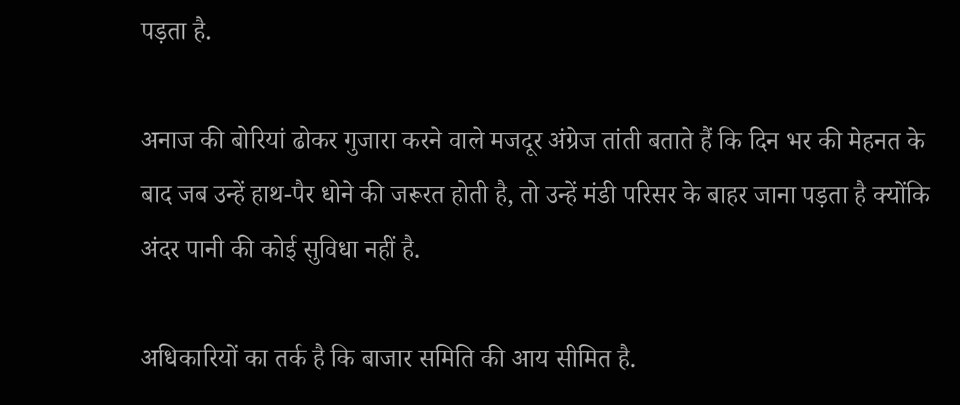पड़ता है.

अनाज की बोरियां ढोकर गुजारा करने वाले मजदूर अंग्रेज तांती बताते हैं कि दिन भर की मेहनत के बाद जब उन्हें हाथ-पैर धोने की जरूरत होती है, तो उन्हें मंडी परिसर के बाहर जाना पड़ता है क्योंकि अंदर पानी की कोई सुविधा नहीं है.

अधिकारियों का तर्क है कि बाजार समिति की आय सीमित है.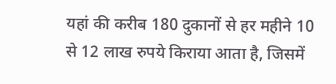यहां की करीब 180 दुकानों से हर महीने 10 से 12 लाख रुपये किराया आता है, जिसमें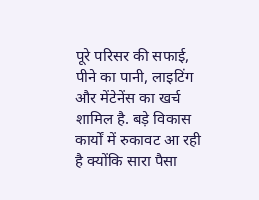पूरे परिसर की सफाई, पीने का पानी, लाइटिंग और मेंटेनेंस का खर्च शामिल है. बड़े विकास कार्यों में रुकावट आ रही है क्योंकि सारा पैसा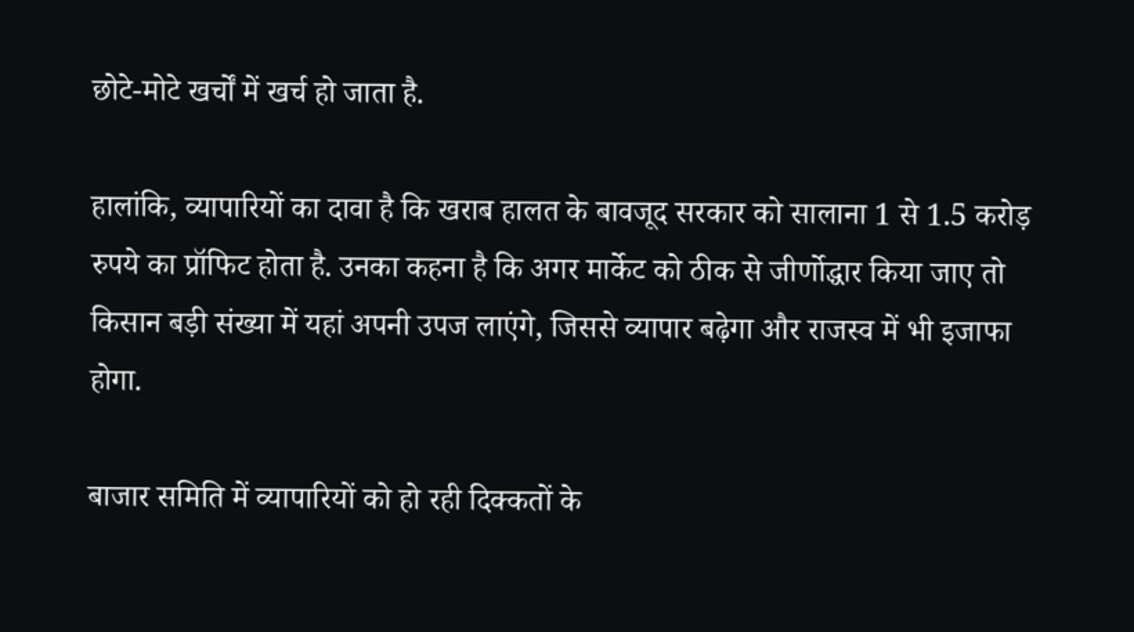छोटे-मोटे खर्चों में खर्च हो जाता है.

हालांकि, व्यापारियों का दावा है कि खराब हालत के बावजूद सरकार को सालाना 1 से 1.5 करोड़ रुपये का प्रॉफिट होता है. उनका कहना है कि अगर मार्केट को ठीक से जीर्णोद्धार किया जाए तो किसान बड़ी संख्या में यहां अपनी उपज लाएंगे, जिससे व्यापार बढ़ेगा और राजस्व में भी इजाफा होगा.

बाजार समिति में व्यापारियों को हो रही दिक्कतों के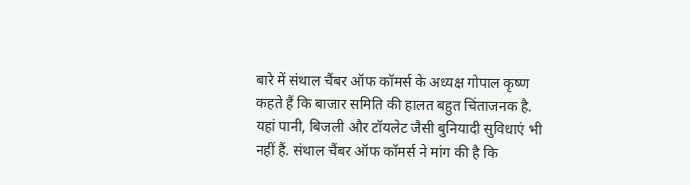बारे में संथाल चैंबर ऑफ कॉमर्स के अध्यक्ष गोपाल कृष्ण कहते हैं कि बाजार समिति की हालत बहुत चिंताजनक है. यहां पानी, बिजली और टॉयलेट जैसी बुनियादी सुविधाएं भी नहीं हैं. संथाल चैंबर ऑफ कॉमर्स ने मांग की है कि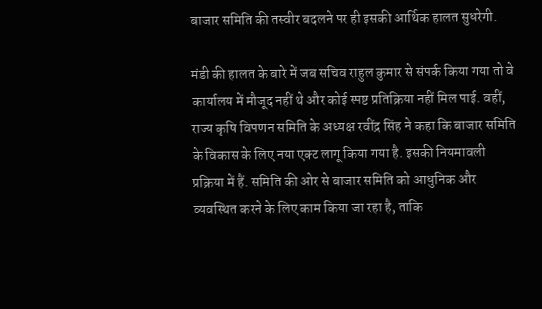बाजार समिति की तस्वीर बदलने पर ही इसकी आर्थिक हालत सुधरेगी.

मंडी की हालत के बारे में जब सचिव राहुल कुमार से संपर्क किया गया तो वे कार्यालय में मौजूद नहीं थे और कोई स्पष्ट प्रतिक्रिया नहीं मिल पाई. वहीं, राज्य कृषि विपणन समिति के अध्यक्ष रवींद्र सिंह ने कहा कि बाजार समिति के विकास के लिए नया एक्ट लागू किया गया है. इसकी नियमावली प्रक्रिया में हैं. समिति की ओर से बाजार समिति को आधुनिक और व्यवस्थित करने के लिए काम किया जा रहा है, ताकि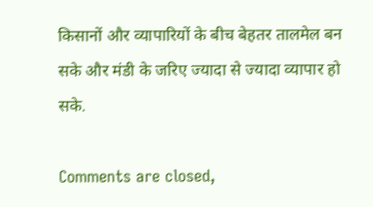किसानों और व्यापारियों के बीच बेहतर तालमेल बन सके और मंडी के जरिए ज्यादा से ज्यादा व्यापार हो सके.

Comments are closed,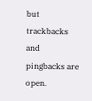but trackbacks and pingbacks are open.